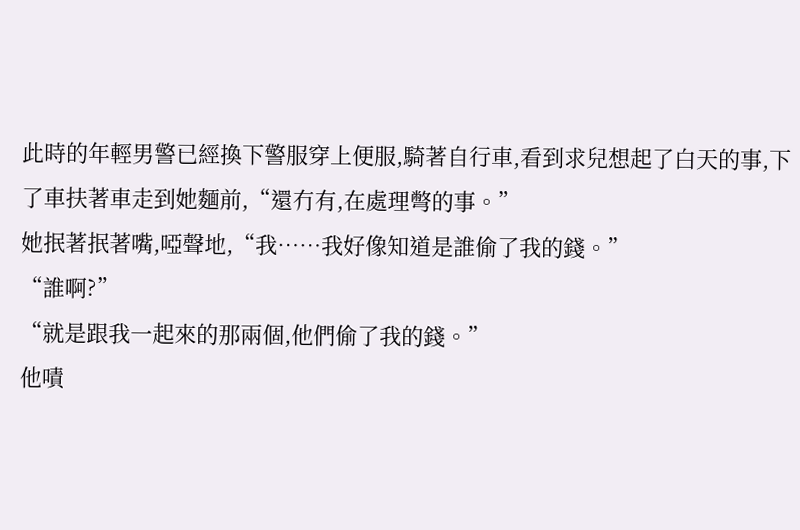此時的年輕男警已經換下警服穿上便服,騎著自行車,看到求兒想起了白天的事,下了車扶著車走到她麵前,“還冇有,在處理彆的事。”
她抿著抿著嘴,啞聲地,“我……我好像知道是誰偷了我的錢。”
“誰啊?”
“就是跟我一起來的那兩個,他們偷了我的錢。”
他嘖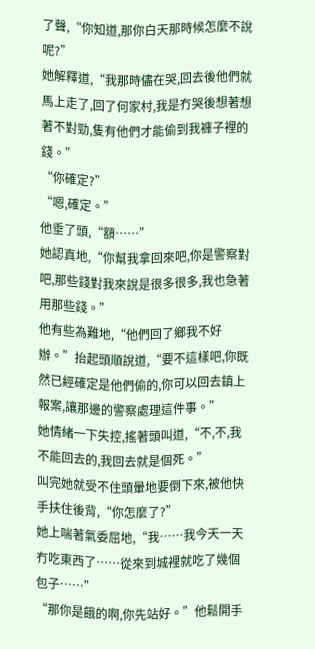了聲,“你知道,那你白天那時候怎麼不說呢?”
她解釋道,“我那時儘在哭,回去後他們就馬上走了,回了何家村,我是冇哭後想著想著不對勁,隻有他們才能偷到我褲子裡的錢。”
“你確定?”
“嗯,確定。”
他垂了頭,“額……”
她認真地,“你幫我拿回來吧,你是警察對吧,那些錢對我來說是很多很多,我也急著用那些錢。”
他有些為難地,“他們回了鄉我不好辦。”抬起頭順說道,“要不這樣吧,你既然已經確定是他們偷的,你可以回去鎮上報案,讓那邊的警察處理這件事。”
她情緒一下失控,搖著頭叫道,“不,不,我不能回去的,我回去就是個死。”
叫完她就受不住頭暈地要倒下來,被他快手扶住後背,“你怎麼了?”
她上喘著氣委屈地,“我……我今天一天冇吃東西了……從來到城裡就吃了幾個包子……”
“那你是餓的啊,你先站好。”他鬆開手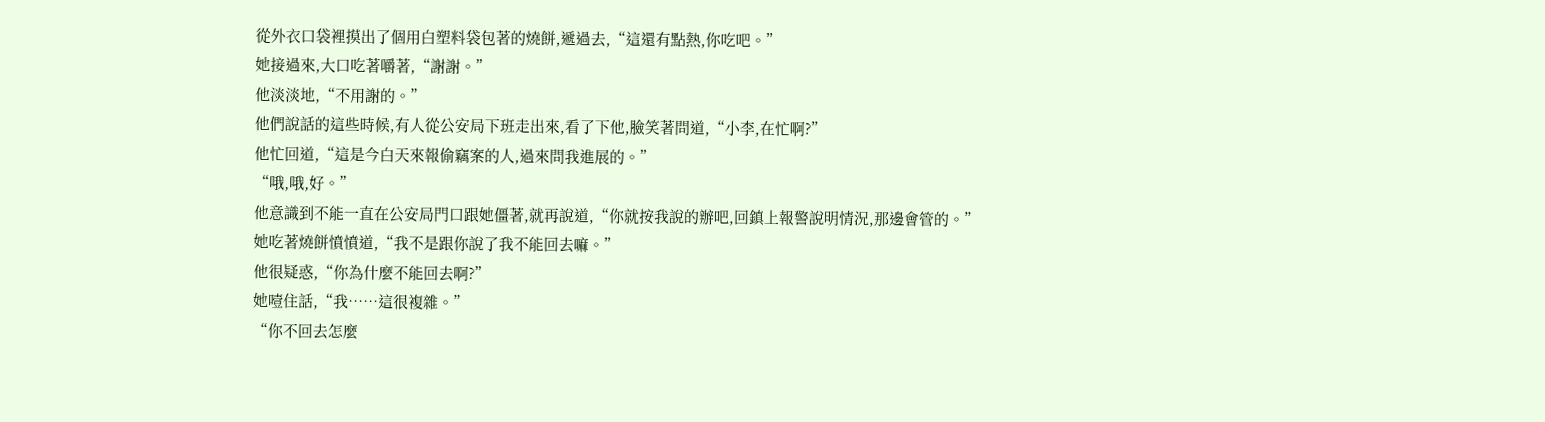從外衣口袋裡摸出了個用白塑料袋包著的燒餅,遞過去,“這還有點熱,你吃吧。”
她接過來,大口吃著嚼著,“謝謝。”
他淡淡地,“不用謝的。”
他們說話的這些時候,有人從公安局下班走出來,看了下他,臉笑著問道,“小李,在忙啊?”
他忙回道,“這是今白天來報偷竊案的人,過來問我進展的。”
“哦,哦,好。”
他意識到不能一直在公安局門口跟她僵著,就再說道,“你就按我說的辦吧,回鎮上報警說明情況,那邊會管的。”
她吃著燒餅憤憤道,“我不是跟你說了我不能回去嘛。”
他很疑惑,“你為什麼不能回去啊?”
她噎住話,“我……這很複雜。”
“你不回去怎麼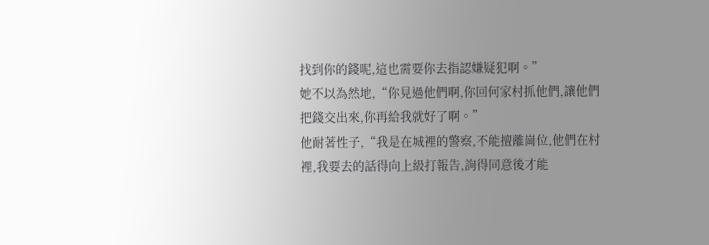找到你的錢呢,這也需要你去指認嫌疑犯啊。”
她不以為然地,“你見過他們啊,你回何家村抓他們,讓他們把錢交出來,你再給我就好了啊。”
他耐著性子,“我是在城裡的警察,不能擅離崗位,他們在村裡,我要去的話得向上級打報告,詢得同意後才能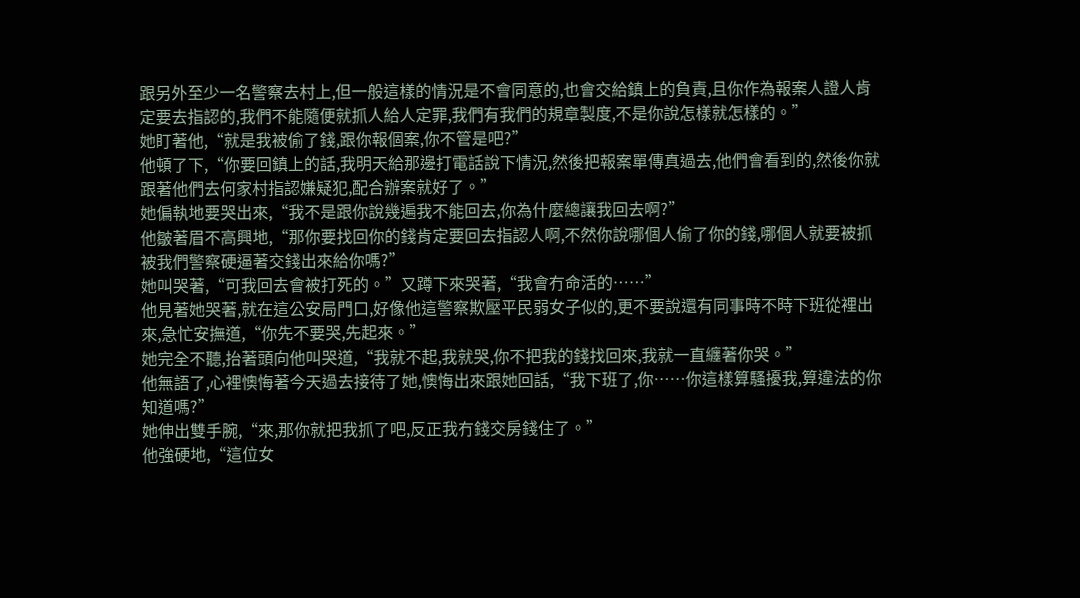跟另外至少一名警察去村上,但一般這樣的情況是不會同意的,也會交給鎮上的負責,且你作為報案人證人肯定要去指認的,我們不能隨便就抓人給人定罪,我們有我們的規章製度,不是你說怎樣就怎樣的。”
她盯著他,“就是我被偷了錢,跟你報個案,你不管是吧?”
他頓了下,“你要回鎮上的話,我明天給那邊打電話說下情況,然後把報案單傳真過去,他們會看到的,然後你就跟著他們去何家村指認嫌疑犯,配合辦案就好了。”
她偏執地要哭出來,“我不是跟你說幾遍我不能回去,你為什麼總讓我回去啊?”
他皺著眉不高興地,“那你要找回你的錢肯定要回去指認人啊,不然你說哪個人偷了你的錢,哪個人就要被抓被我們警察硬逼著交錢出來給你嗎?”
她叫哭著,“可我回去會被打死的。”又蹲下來哭著,“我會冇命活的……”
他見著她哭著,就在這公安局門口,好像他這警察欺壓平民弱女子似的,更不要說還有同事時不時下班從裡出來,急忙安撫道,“你先不要哭,先起來。”
她完全不聽,抬著頭向他叫哭道,“我就不起,我就哭,你不把我的錢找回來,我就一直纏著你哭。”
他無語了,心裡懊悔著今天過去接待了她,懊悔出來跟她回話,“我下班了,你……你這樣算騷擾我,算違法的你知道嗎?”
她伸出雙手腕,“來,那你就把我抓了吧,反正我冇錢交房錢住了。”
他強硬地,“這位女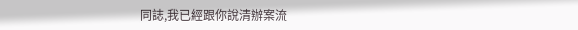同誌,我已經跟你說清辦案流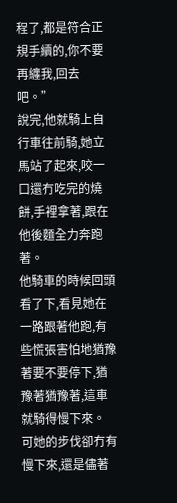程了,都是符合正規手續的,你不要再纏我,回去吧。”
說完,他就騎上自行車往前騎,她立馬站了起來,咬一口還冇吃完的燒餅,手裡拿著,跟在他後麵全力奔跑著。
他騎車的時候回頭看了下,看見她在一路跟著他跑,有些慌張害怕地猶豫著要不要停下,猶豫著猶豫著,這車就騎得慢下來。
可她的步伐卻冇有慢下來,還是儘著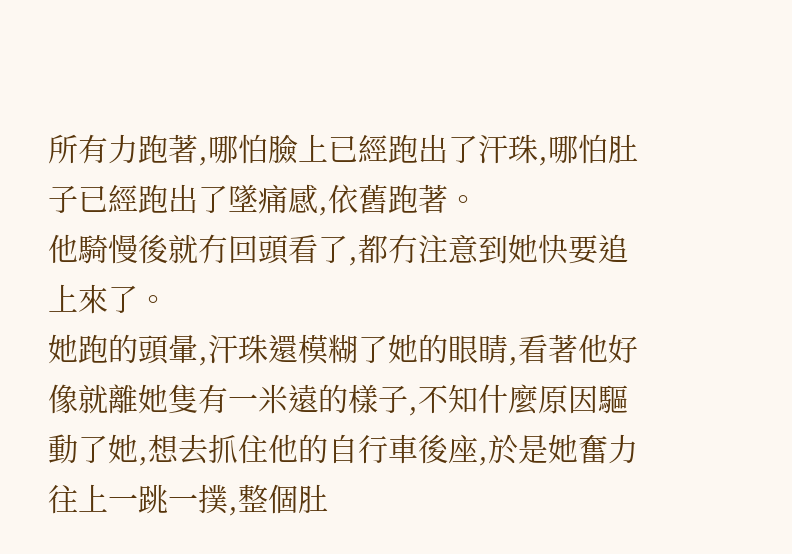所有力跑著,哪怕臉上已經跑出了汗珠,哪怕肚子已經跑出了墜痛感,依舊跑著。
他騎慢後就冇回頭看了,都冇注意到她快要追上來了。
她跑的頭暈,汗珠還模糊了她的眼睛,看著他好像就離她隻有一米遠的樣子,不知什麼原因驅動了她,想去抓住他的自行車後座,於是她奮力往上一跳一撲,整個肚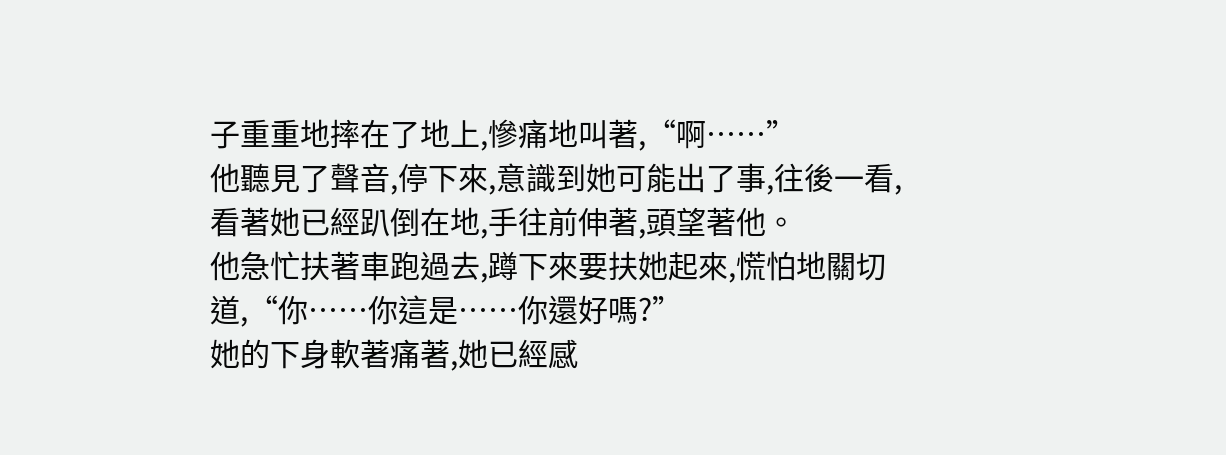子重重地摔在了地上,慘痛地叫著,“啊……”
他聽見了聲音,停下來,意識到她可能出了事,往後一看,看著她已經趴倒在地,手往前伸著,頭望著他。
他急忙扶著車跑過去,蹲下來要扶她起來,慌怕地關切道,“你……你這是……你還好嗎?”
她的下身軟著痛著,她已經感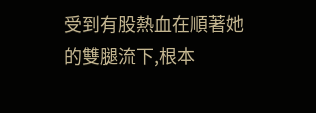受到有股熱血在順著她的雙腿流下,根本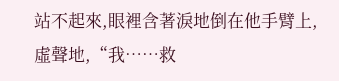站不起來,眼裡含著淚地倒在他手臂上,虛聲地,“我……救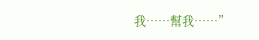我……幫我……”